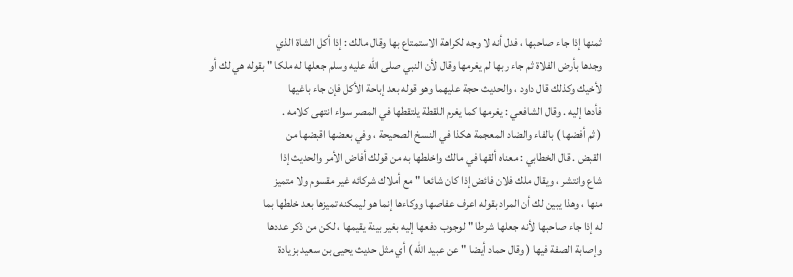ثمنها إذا جاء صاحبها ، فدل أنه لا وجه لكراهة الاستمتاع بها وقال مالك : إذا أكل الشاة الذي
وجدها بأرض الفلاة ثم جاء ربها لم يغرمها وقال لأن النبي صلى الله عليه وسلم جعلها له ملكا " بقوله هي لك أو
لأخيك وكذلك قال داود ، والحديث حجة عليهما وهو قوله بعد إباحة الأكل فإن جاء باغيها
فأدها إليه . وقال الشافعي : يغرمها كما يغرم اللقطة يلتقطها في المصر سواء انتهى كلامه .
( ثم أفضها ) بالفاء والضاد المعجمة هكذا في النسخ الصحيحة ، وفي بعضها اقبضها من
القبض . قال الخطابي : معناه ألقها في مالك واخلطها به من قولك أفاض الأمر والحديث إذا
شاع وانتشر ، ويقال ملك فلان فائض إذا كان شائعا " مع أملاك شركائه غير مقسوم ولا متميز
منها ، وهذا يبين لك أن المراد بقوله اعرف عفاصها ووكاءها إنما هو ليمكنه تميزها بعد خلطها بما
له إذا جاء صاحبها لأنه جعلها شرطا " لوجوب دفعها إليه بغير بينة يقيمها ، لكن من ذكر عددها
وإصابة الصفة فيها ( وقال حماد أيضا " عن عبيد الله ) أي مثل حديث يحيى بن سعيد بزيادة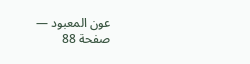عون المعبود — صفحة 88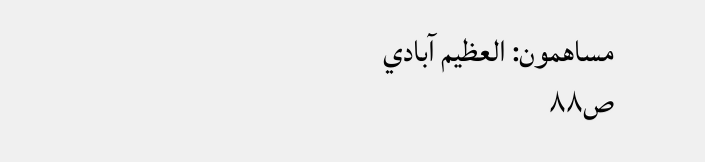مساهمون: العظيم آبادي
ص٨٨